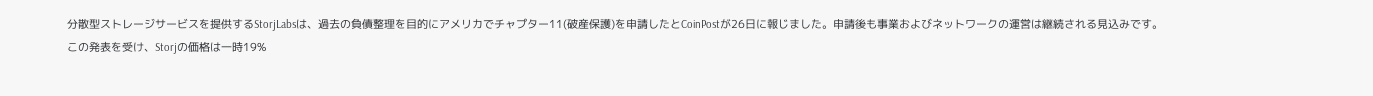分散型ストレージサービスを提供するStorjLabsは、過去の負債整理を目的にアメリカでチャプター11(破産保護)を申請したとCoinPostが26日に報じました。申請後も事業およびネットワークの運営は継続される見込みです。
この発表を受け、Storjの価格は一時19%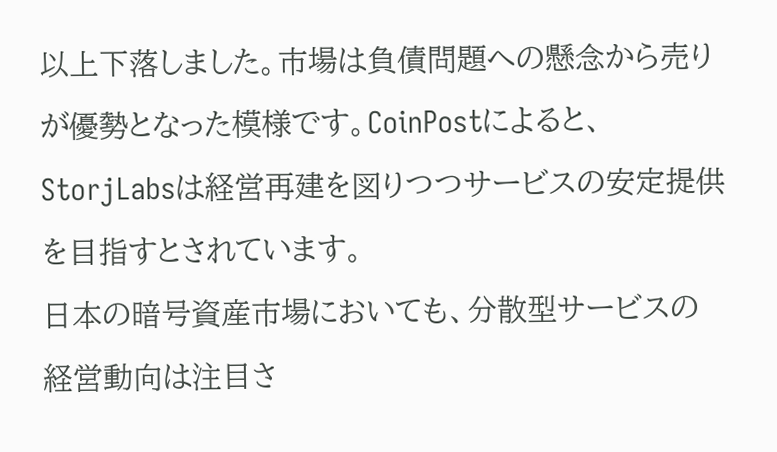以上下落しました。市場は負債問題への懸念から売りが優勢となった模様です。CoinPostによると、StorjLabsは経営再建を図りつつサービスの安定提供を目指すとされています。
日本の暗号資産市場においても、分散型サービスの経営動向は注目さ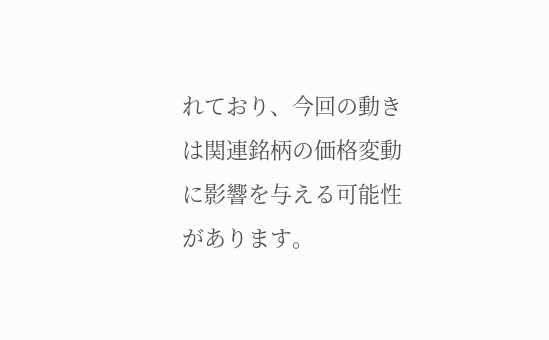れており、今回の動きは関連銘柄の価格変動に影響を与える可能性があります。